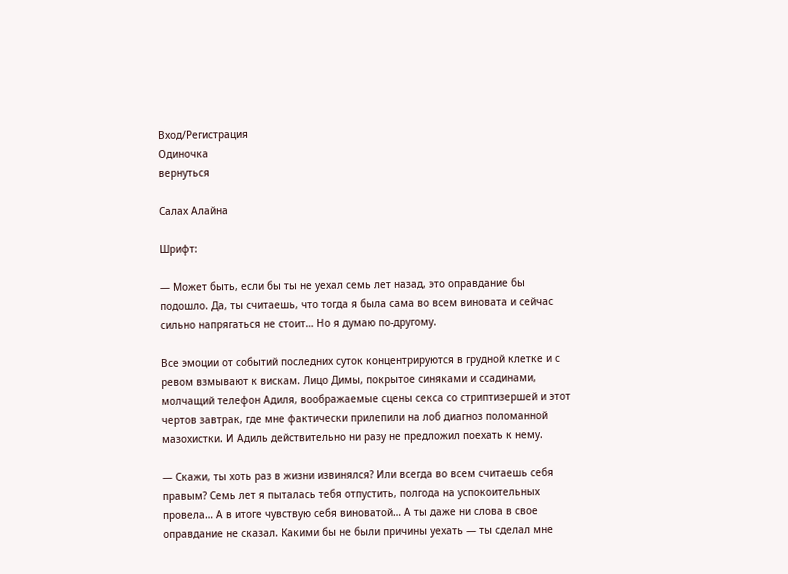Вход/Регистрация
Одиночка
вернуться

Салах Алайна

Шрифт:

— Может быть, если бы ты не уехал семь лет назад, это оправдание бы подошло. Да, ты считаешь, что тогда я была сама во всем виновата и сейчас сильно напрягаться не стоит… Но я думаю по-другому.

Все эмоции от событий последних суток концентрируются в грудной клетке и с ревом взмывают к вискам. Лицо Димы, покрытое синяками и ссадинами, молчащий телефон Адиля, воображаемые сцены секса со стриптизершей и этот чертов завтрак, где мне фактически прилепили на лоб диагноз поломанной мазохистки. И Адиль действительно ни разу не предложил поехать к нему.

— Скажи, ты хоть раз в жизни извинялся? Или всегда во всем считаешь себя правым? Семь лет я пыталась тебя отпустить, полгода на успокоительных провела… А в итоге чувствую себя виноватой… А ты даже ни слова в свое оправдание не сказал. Какими бы не были причины уехать — ты сделал мне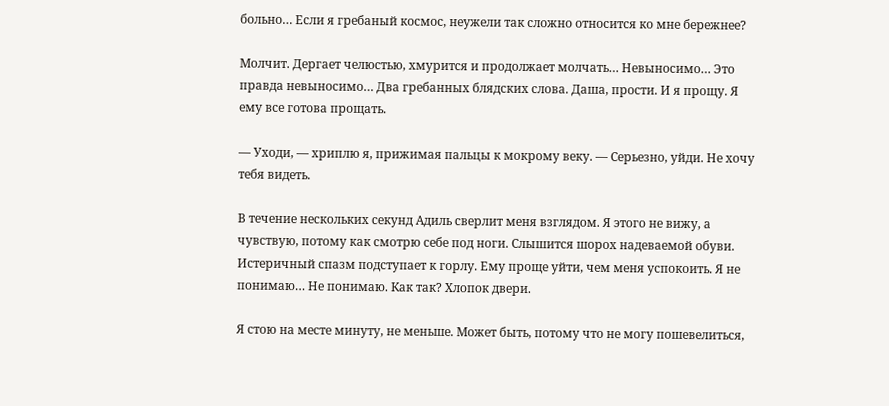больно… Если я гребаный космос, неужели так сложно относится ко мне бережнее?

Молчит. Дергает челюстью, хмурится и продолжает молчать… Невыносимо… Это правда невыносимо… Два гребанных блядских слова. Даша, прости. И я прощу. Я ему все готова прощать.

— Уходи, — хриплю я, прижимая пальцы к мокрому веку. — Серьезно, уйди. Не хочу тебя видеть.

В течение нескольких секунд Адиль сверлит меня взглядом. Я этого не вижу, а чувствую, потому как смотрю себе под ноги. Слышится шорох надеваемой обуви. Истеричный спазм подступает к горлу. Ему проще уйти, чем меня успокоить. Я не понимаю… Не понимаю. Как так? Хлопок двери.

Я стою на месте минуту, не меньше. Может быть, потому что не могу пошевелиться,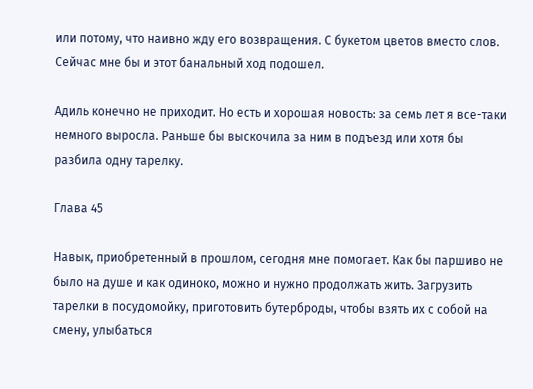или потому, что наивно жду его возвращения. С букетом цветов вместо слов. Сейчас мне бы и этот банальный ход подошел.

Адиль конечно не приходит. Но есть и хорошая новость: за семь лет я все-таки немного выросла. Раньше бы выскочила за ним в подъезд или хотя бы разбила одну тарелку.

Глава 45

Навык, приобретенный в прошлом, сегодня мне помогает. Как бы паршиво не было на душе и как одиноко, можно и нужно продолжать жить. Загрузить тарелки в посудомойку, приготовить бутерброды, чтобы взять их с собой на смену, улыбаться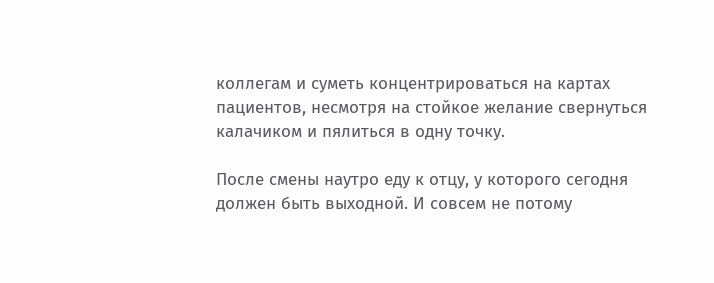коллегам и суметь концентрироваться на картах пациентов, несмотря на стойкое желание свернуться калачиком и пялиться в одну точку.

После смены наутро еду к отцу, у которого сегодня должен быть выходной. И совсем не потому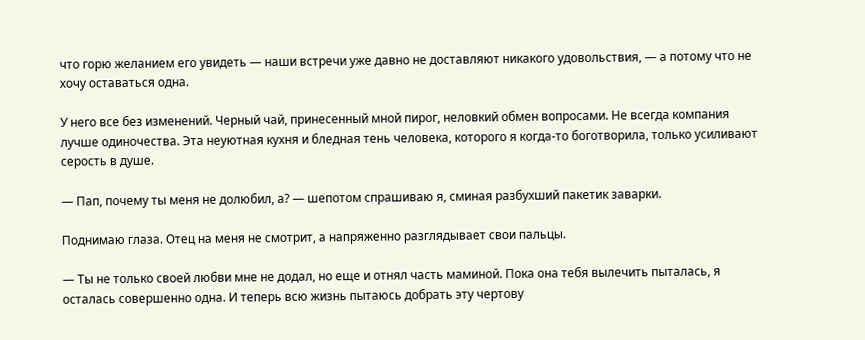что горю желанием его увидеть — наши встречи уже давно не доставляют никакого удовольствия, — а потому что не хочу оставаться одна.

У него все без изменений. Черный чай, принесенный мной пирог, неловкий обмен вопросами. Не всегда компания лучше одиночества. Эта неуютная кухня и бледная тень человека, которого я когда-то боготворила, только усиливают серость в душе.

— Пап, почему ты меня не долюбил, а? — шепотом спрашиваю я, сминая разбухший пакетик заварки.

Поднимаю глаза. Отец на меня не смотрит, а напряженно разглядывает свои пальцы.

— Ты не только своей любви мне не додал, но еще и отнял часть маминой. Пока она тебя вылечить пыталась, я осталась совершенно одна. И теперь всю жизнь пытаюсь добрать эту чертову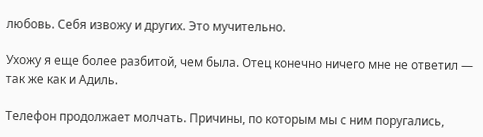любовь. Себя извожу и других. Это мучительно.

Ухожу я еще более разбитой, чем была. Отец конечно ничего мне не ответил — так же как и Адиль.

Телефон продолжает молчать. Причины, по которым мы с ним поругались,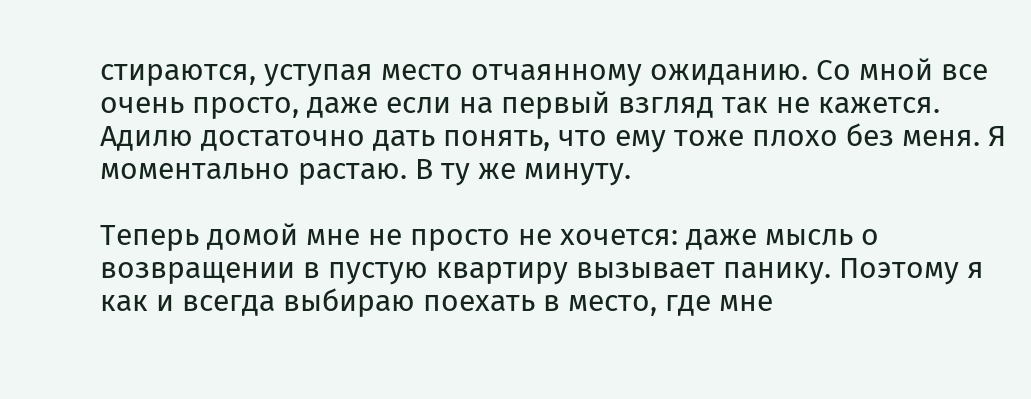стираются, уступая место отчаянному ожиданию. Со мной все очень просто, даже если на первый взгляд так не кажется. Адилю достаточно дать понять, что ему тоже плохо без меня. Я моментально растаю. В ту же минуту.

Теперь домой мне не просто не хочется: даже мысль о возвращении в пустую квартиру вызывает панику. Поэтому я как и всегда выбираю поехать в место, где мне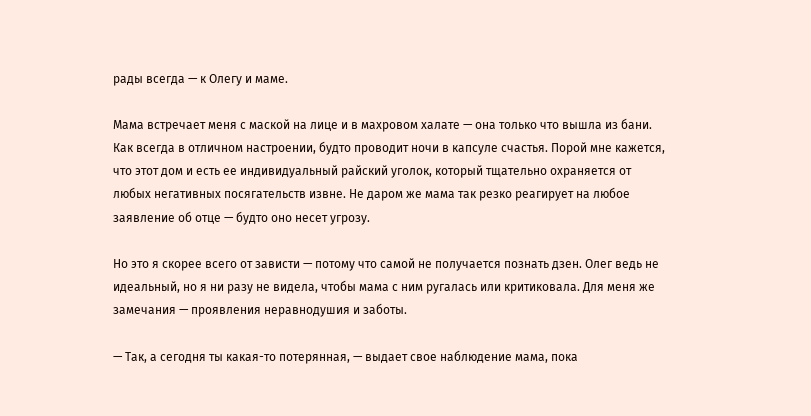рады всегда — к Олегу и маме.

Мама встречает меня с маской на лице и в махровом халате — она только что вышла из бани. Как всегда в отличном настроении, будто проводит ночи в капсуле счастья. Порой мне кажется, что этот дом и есть ее индивидуальный райский уголок, который тщательно охраняется от любых негативных посягательств извне. Не даром же мама так резко реагирует на любое заявление об отце — будто оно несет угрозу.

Но это я скорее всего от зависти — потому что самой не получается познать дзен. Олег ведь не идеальный, но я ни разу не видела, чтобы мама с ним ругалась или критиковала. Для меня же замечания — проявления неравнодушия и заботы.

— Так, а сегодня ты какая-то потерянная, — выдает свое наблюдение мама, пока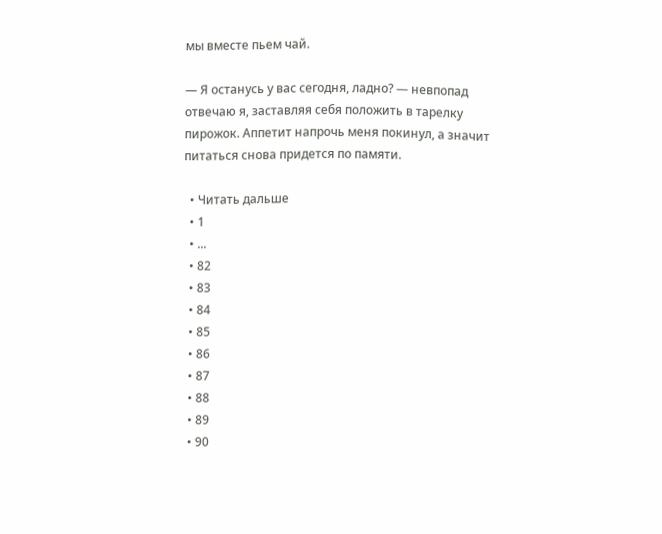мы вместе пьем чай.

— Я останусь у вас сегодня, ладно? — невпопад отвечаю я, заставляя себя положить в тарелку пирожок. Аппетит напрочь меня покинул, а значит питаться снова придется по памяти.

  • Читать дальше
  • 1
  • ...
  • 82
  • 83
  • 84
  • 85
  • 86
  • 87
  • 88
  • 89
  • 90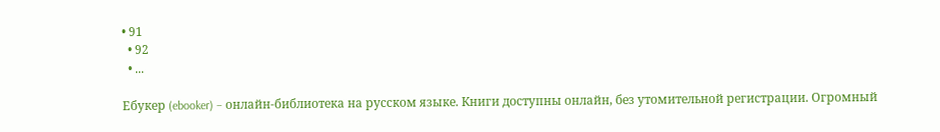• 91
  • 92
  • ...

Ебукер (ebooker) – онлайн-библиотека на русском языке. Книги доступны онлайн, без утомительной регистрации. Огромный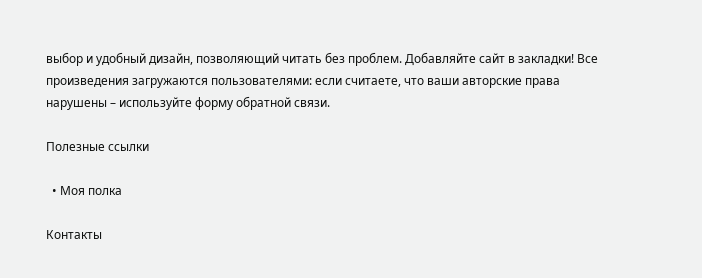выбор и удобный дизайн, позволяющий читать без проблем. Добавляйте сайт в закладки! Все произведения загружаются пользователями: если считаете, что ваши авторские права нарушены – используйте форму обратной связи.

Полезные ссылки

  • Моя полка

Контакты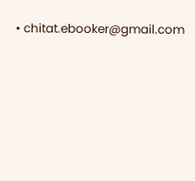• chitat.ebooker@gmail.com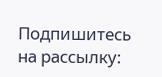Подпишитесь на рассылку: